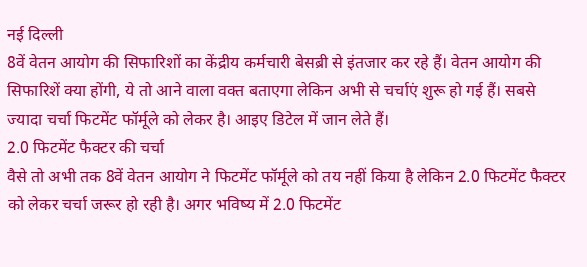नई दिल्ली
8वें वेतन आयोग की सिफारिशों का केंद्रीय कर्मचारी बेसब्री से इंतजार कर रहे हैं। वेतन आयोग की सिफारिशें क्या होंगी, ये तो आने वाला वक्त बताएगा लेकिन अभी से चर्चाएं शुरू हो गई हैं। सबसे ज्यादा चर्चा फिटमेंट फॉर्मूले को लेकर है। आइए डिटेल में जान लेते हैं।
2.0 फिटमेंट फैक्टर की चर्चा
वैसे तो अभी तक 8वें वेतन आयोग ने फिटमेंट फॉर्मूले को तय नहीं किया है लेकिन 2.0 फिटमेंट फैक्टर को लेकर चर्चा जरूर हो रही है। अगर भविष्य में 2.0 फिटमेंट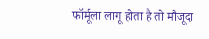फॉर्मूला लागू होता है तो मौजूदा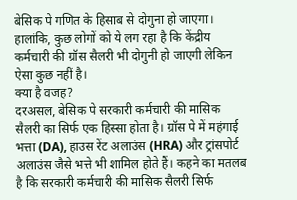बेसिक पे गणित के हिसाब से दोगुना हो जाएगा। हालांकि, कुछ लोगों को ये लग रहा है कि केंद्रीय कर्मचारी की ग्रॉस सैलरी भी दोगुनी हो जाएगी लेकिन ऐसा कुछ नहीं है।
क्या है वजह?
दरअसल, बेसिक पे सरकारी कर्मचारी की मासिक सैलरी का सिर्फ एक हिस्सा होता है। ग्रॉस पे में महंगाई भत्ता (DA), हाउस रेंट अलाउंस (HRA) और ट्रांसपोर्ट अलाउंस जैसे भत्ते भी शामिल होते हैं। कहने का मतलब है कि सरकारी कर्मचारी की मासिक सैलरी सिर्फ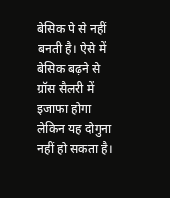बेसिक पे से नहीं बनती है। ऐसे में बेसिक बढ़ने से ग्रॉस सैलरी में इजाफा होगा लेकिन यह दोगुना नहीं हो सकता है।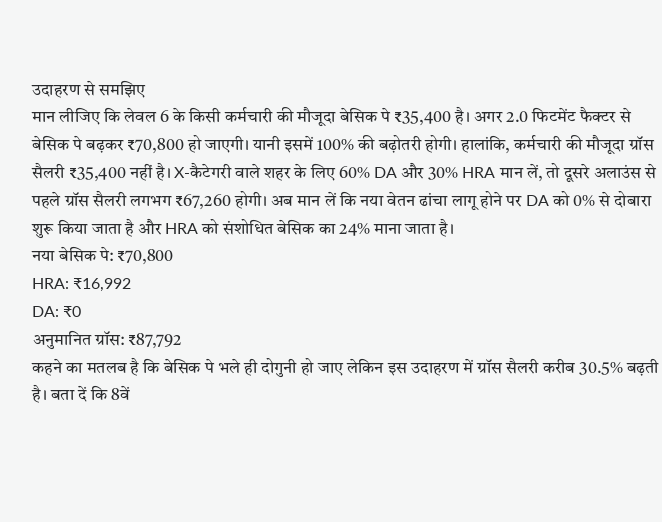उदाहरण से समझिए
मान लीजिए कि लेवल 6 के किसी कर्मचारी की मौजूदा बेसिक पे ₹35,400 है। अगर 2.0 फिटमेंट फैक्टर से बेसिक पे बढ़कर ₹70,800 हो जाएगी। यानी इसमें 100% की बढ़ोतरी होगी। हालांकि, कर्मचारी की मौजूदा ग्रॉस सैलरी ₹35,400 नहीं है। X-कैटेगरी वाले शहर के लिए 60% DA और 30% HRA मान लें, तो दूसरे अलाउंस से पहले ग्रॉस सैलरी लगभग ₹67,260 होगी। अब मान लें कि नया वेतन ढांचा लागू होने पर DA को 0% से दोबारा शुरू किया जाता है और HRA को संशोधित बेसिक का 24% माना जाता है।
नया बेसिक पे: ₹70,800
HRA: ₹16,992
DA: ₹0
अनुमानित ग्रॉस: ₹87,792
कहने का मतलब है कि बेसिक पे भले ही दोगुनी हो जाए लेकिन इस उदाहरण में ग्रॉस सैलरी करीब 30.5% बढ़ती है। बता दें कि 8वें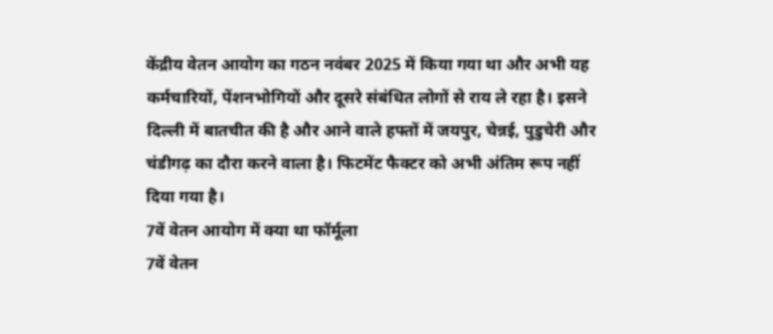केंद्रीय वेतन आयोग का गठन नवंबर 2025 में किया गया था और अभी यह कर्मचारियों, पेंशनभोगियों और दूसरे संबंधित लोगों से राय ले रहा है। इसने दिल्ली में बातचीत की है और आने वाले हफ्तों में जयपुर, चेन्नई, पुडुचेरी और चंडीगढ़ का दौरा करने वाला है। फिटमेंट फैक्टर को अभी अंतिम रूप नहीं दिया गया है।
7वें वेतन आयोग में क्या था फॉर्मूला
7वें वेतन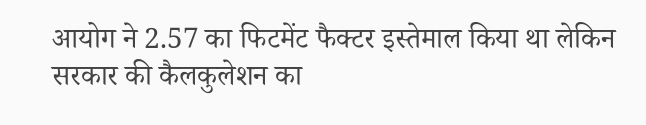आयोग ने 2.57 का फिटमेंट फैक्टर इस्तेमाल किया था लेकिन सरकार की कैलकुलेशन का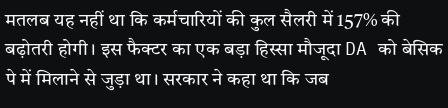मतलब यह नहीं था कि कर्मचारियों की कुल सैलरी में 157% की बढ़ोतरी होगी। इस फैक्टर का एक बड़ा हिस्सा मौजूदा DA को बेसिक पे में मिलाने से जुड़ा था। सरकार ने कहा था कि जब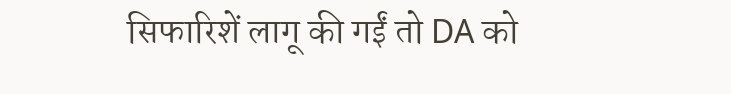सिफारिशें लागू की गईं तो DA को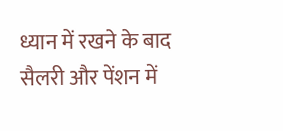ध्यान में रखने के बाद सैलरी और पेंशन में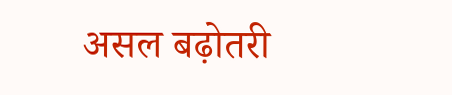असल बढ़ोतरी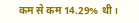कम से कम 14.29% थी।